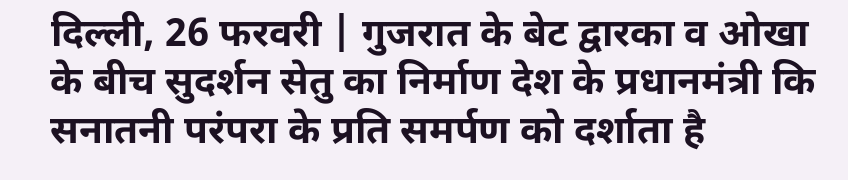दिल्ली, 26 फरवरी | गुजरात के बेट द्वारका व ओखा के बीच सुदर्शन सेतु का निर्माण देश के प्रधानमंत्री कि सनातनी परंपरा के प्रति समर्पण को दर्शाता है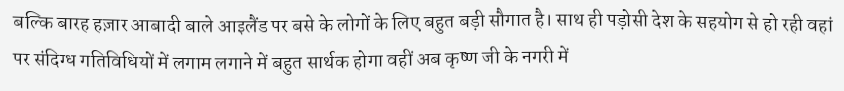बल्कि बारह हज़ार आबादी बाले आइलैंड पर बसे के लोगों के लिए बहुत बड़ी सौगात है। साथ ही पड़ोसी देश के सहयोग से हो रही वहां पर संदिग्ध गतिविधियों में लगाम लगाने में बहुत सार्थक होगा वहीं अब कृष्ण जी के नगरी में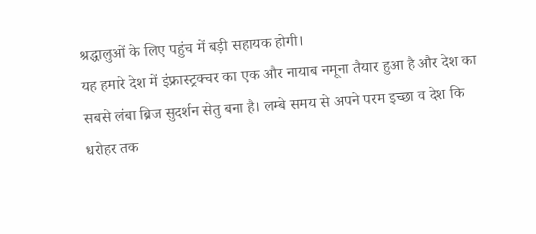श्रद्धालुओं के लिए पहुंच में बड़ी सहायक होगी।
यह हमारे देश में इंफ्रास्ट्रक्चर का एक और नायाब नमूना तैयार हुआ है और देश का सबसे लंबा ब्रिज सुदर्शन सेतु बना है। लम्बे समय से अपने परम इच्छा व देश कि धरोहर तक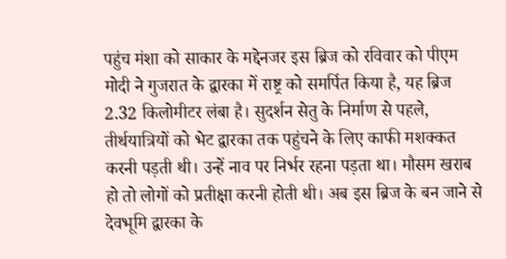पहुंच मंशा को साकार के मद्देनजर इस ब्रिज को रविवार को पीएम मोदी ने गुजरात के द्वारका में राष्ट्र को समर्पित किया है, यह ब्रिज 2.32 किलोमीटर लंबा है। सुदर्शन सेतु के निर्माण से पहले, तीर्थयात्रियों को भेट द्वारका तक पहुंचने के लिए काफी मशक्कत करनी पड़ती थी। उन्हें नाव पर निर्भर रहना पड़ता था। मौसम खराब हो तो लोगों को प्रतीक्षा करनी होती थी। अब इस ब्रिज के बन जाने से देवभूमि द्वारका के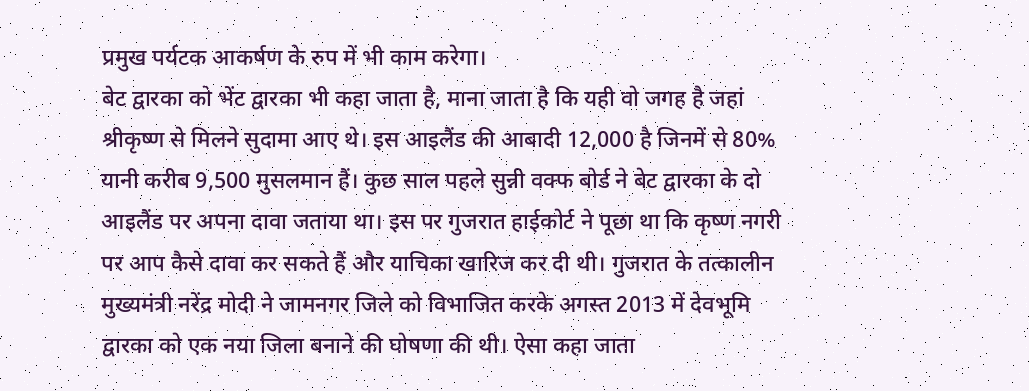प्रमुख पर्यटक आकर्षण के रुप में भी काम करेगा।
बेट द्वारका को भेंट द्वारका भी कहा जाता है, माना जाता है कि यही वो जगह है जहां श्रीकृष्ण से मिलने सुदामा आए थे। इस आइलैंड की आबादी 12,000 है जिनमें से 80% यानी करीब 9,500 मुसलमान हैं। कुछ साल पहले सुन्नी वक्फ बोर्ड ने बेट द्वारका के दो आइलैंड पर अपना दावा जताया था। इस पर गुजरात हाईकोर्ट ने पूछा था कि कृष्ण नगरी पर आप कैसे दावा कर सकते हैं और याचिका खारिज कर दी थी। गुजरात के तत्कालीन मुख्यमंत्री नरेंद्र मोदी ने जामनगर जिले को विभाजित करके अगस्त 2013 में देवभूमि द्वारका को एक नया जिला बनाने की घोषणा की थी। ऐसा कहा जाता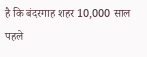है कि बंदरगाह शहर 10,000 साल पहले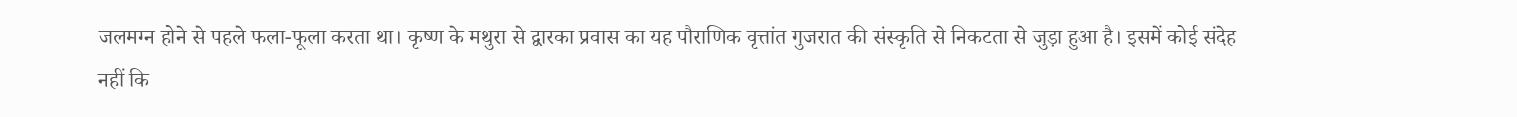जलमग्न होने से पहले फला-फूला करता था। कृष्ण के मथुरा से द्वारका प्रवास का यह पौराणिक वृत्तांत गुजरात की संस्कृति से निकटता से जुड़ा हुआ है। इसमें कोई संदेह नहीं कि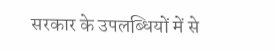सरकार के उपलब्धियों में से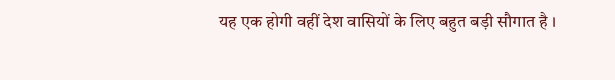यह एक होगी वहीं देश वासियों के लिए बहुत बड़ी सौगात है ।